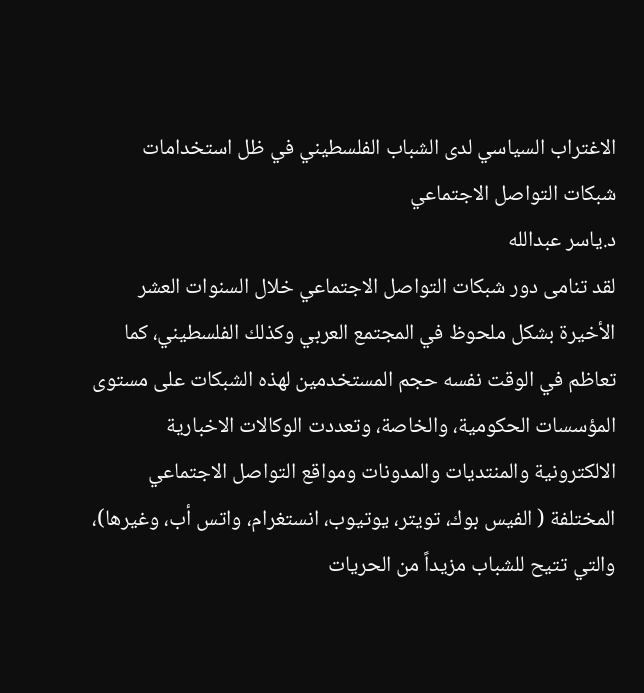الاغتراب السياسي لدى الشباب الفلسطيني في ظل استخدامات شبكات التواصل الاجتماعي
د.ياسر عبدالله
لقد تنامى دور شبكات التواصل الاجتماعي خلال السنوات العشر الأخيرة بشكل ملحوظ في المجتمع العربي وكذلك الفلسطيني، كما تعاظم في الوقت نفسه حجم المستخدمين لهذه الشبكات على مستوى المؤسسات الحكومية، والخاصة، وتعددت الوكالات الاخبارية الالكترونية والمنتديات والمدونات ومواقع التواصل الاجتماعي المختلفة ( الفيس بوك، تويتر، يوتيوب، انستغرام، واتس أب، وغيرها)، والتي تتيح للشباب مزيداً من الحريات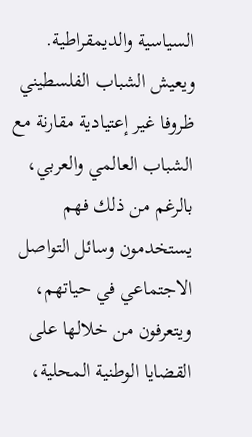السياسية والديمقراطية. ويعيش الشباب الفلسطيني ظروفا غير إعتيادية مقارنة مع الشباب العالمي والعربي، بالرغم من ذلك فهم يستخدمون وسائل التواصل الاجتماعي في حياتهم، ويتعرفون من خلالها على القضايا الوطنية المحلية،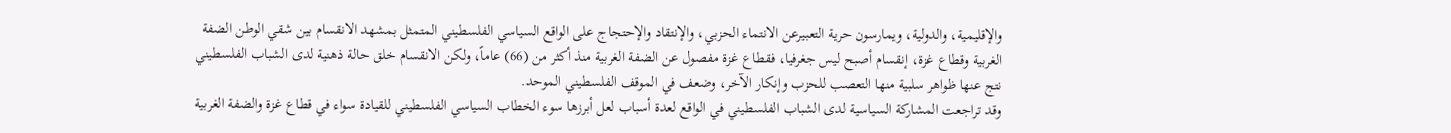والإقليمية، والدولية، ويمارسون حرية التعبيرعن الانتماء الحزبي، والإنتقاد والإحتجاج على الواقع السياسي الفلسطيني المتمثل بمشهد الانقسام بين شقي الوطن الضفة الغربية وقطاع غزة، إنقسام أصبح ليس جغرفيا، فقطاع غزة مفصول عن الضفة الغربية منذ أكثر من (66) عاماً، ولكن الانقسام خلق حالة ذهنية لدى الشباب الفلسطيني نتج عنها ظواهر سلبية منها التعصب للحزب وإنكار الآخر، وضعف في الموقف الفلسطيني الموحد.
وقد تراجعت المشاركة السياسية لدى الشباب الفلسطيني في الواقع لعدة أسباب لعل أبرزها سوء الخطاب السياسي الفلسطيني للقيادة سواء في قطاع غزة والضفة الغربية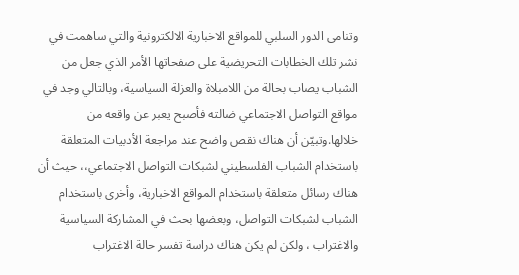وتنامى الدور السلبي للمواقع الاخبارية الالكترونية والتي ساهمت في نشر تلك الخطابات التحريضية على صفحاتها الأمر الذي جعل من الشباب يصاب بحالة من اللامبلاة والعزلة السياسية، وبالتالي وجد في مواقع التواصل الاجتماعي ضالته فأصبح يعبر عن واقعه من خلالها.وتبيّن أن هناك نقص واضح عند مراجعة الأدبيات المتعلقة باستخدام الشباب الفلسطيني لشبكات التواصل الاجتماعي،، حيث أن هناك رسائل متعلقة باستخدام المواقع الاخبارية، وأخرى باستخدام الشباب لشبكات التواصل، وبعضها بحث في المشاركة السياسية والاغتراب ، ولكن لم يكن هناك دراسة تفسر حالة الاغتراب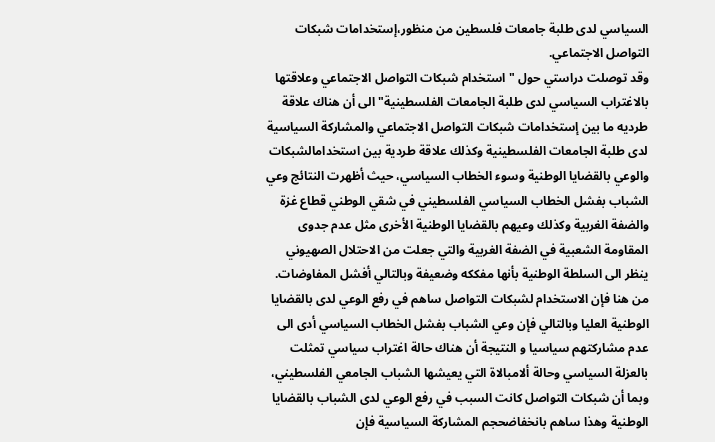السياسي لدى طلبة جامعات فلسطين من منظور،إستخدامات شبكات التواصل الاجتماعي.
وقد توصلت دراستي حول "استخدام شبكات التواصل الاجتماعي وعلاقتها بالاغتراب السياسي لدى طلبة الجامعات الفلسطينية" الى أن هناك علاقة طرديه ما بين إستخدامات شبكات التواصل الاجتماعي والمشاركة السياسية لدى طلبة الجامعات الفلسطينية وكذلك علاقة طردية بين استخدامالشبكات والوعي بالقضايا الوطنية وسوء الخطاب السياسي، حيث أظهرت النتائج وعي الشباب بفشل الخطاب السياسي الفلسطيني في شقي الوطني قطاع غزة والضفة الغربية وكذلك وعيهم بالقضايا الوطنية الأخرى مثل عدم جدوى المقاومة الشعبية في الضفة الغربية والتي جعلت من الاحتلال الصهيوني ينظر الى السلطة الوطنية بأنها مفككه وضعيفة وبالتالي أفشل المفاوضات.
من هنا فإن الاستخدام لشبكات التواصل ساهم في رفع الوعي لدى بالقضايا الوطنية العليا وبالتالي فإن وعي الشباب بفشل الخطاب السياسي أدى الى عدم مشاركتهم سياسيا و النتيجة أن هناك حالة اغتراب سياسي تمثلت بالعزلة السياسي وحالة ألامبالاة التي يعيشها الشباب الجامعي الفلسطيني، وبما أن شبكات التواصل كانت السبب في رفع الوعي لدى الشباب بالقضايا الوطنية وهذا ساهم بانخفاضحجم المشاركة السياسية فإن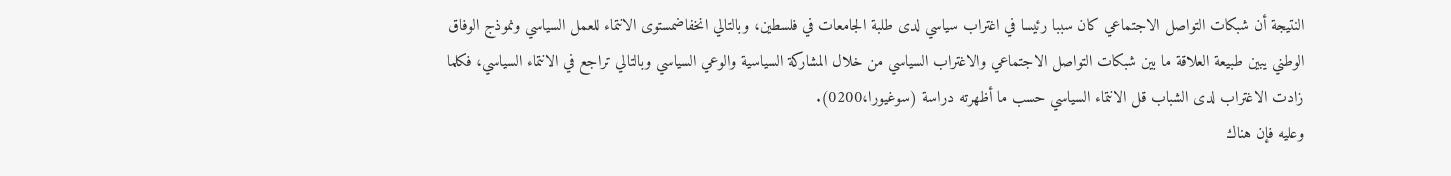النتيجة أن شبكات التواصل الاجتماعي كان سببا رئيسا في اغتراب سياسي لدى طلبة الجامعات في فلسطين، وبالتالي انخفاضمستوى الانتماء للعمل السياسي ونموذج الوفاق الوطني يبين طبيعة العلاقة ما بين شبكات التواصل الاجتماعي والاغتراب السياسي من خلال المشاركة السياسية والوعي السياسي وبالتالي تراجع في الانتماء السياسي، فكلما زادت الاغتراب لدى الشباب قل الانتماء السياسي حسب ما أظهرته دراسة (سوغيورا،0200).
وعليه فإن هناك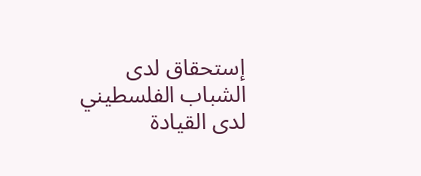إستحقاق لدى الشباب الفلسطيني لدى القيادة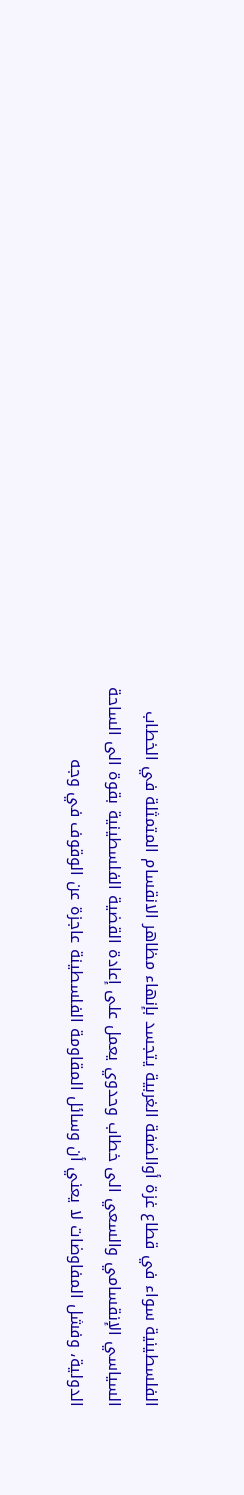الفلسطينية سواء في قطاع غزة أوالضفة الغربية يتجسد بإنهاء مظاهر الانقسام المتمثلة في الخطاب السياسي الإنقسامي والسعي الى خطاب وحدوي يعمل على إعادة القضية الفلسطينية بقوة الى الساحة الدولية، وفشل المفاوضات لا يعني أن وسائل المقاومة الفلسطينة عاجزة عن الوقوف في وجه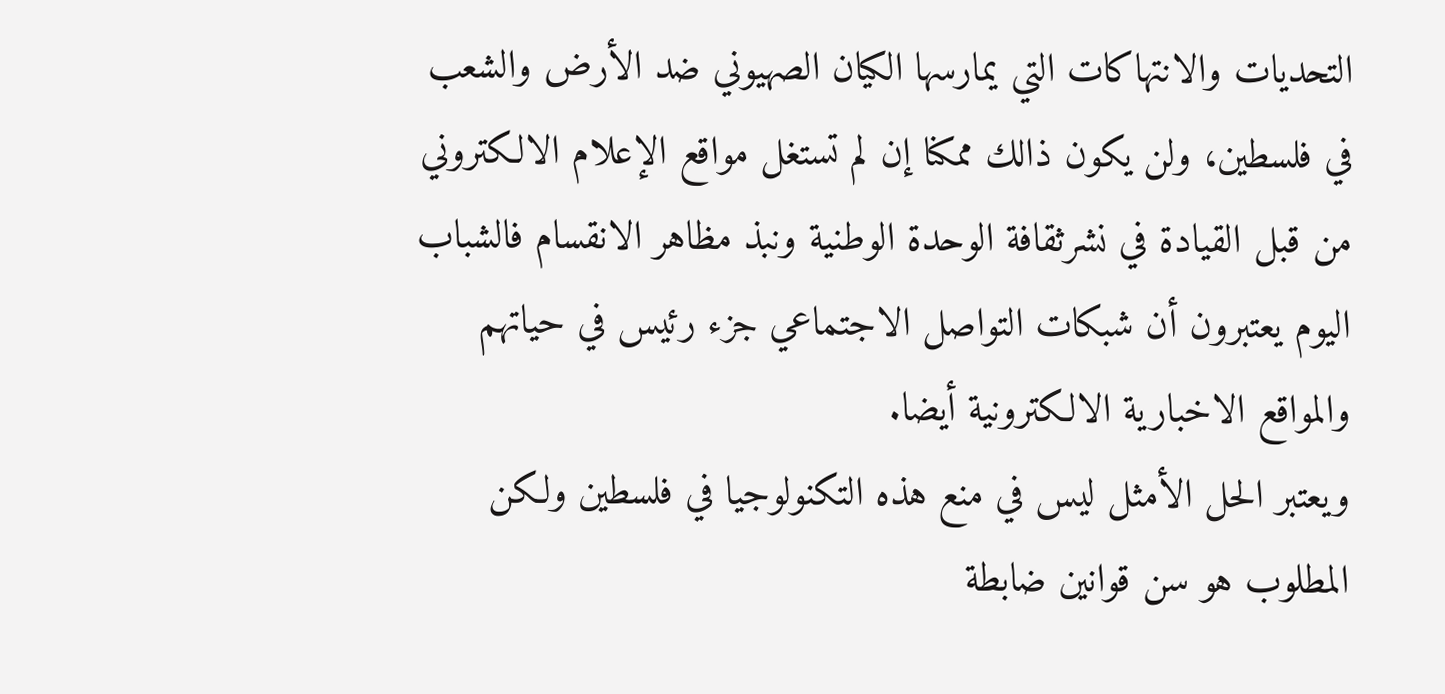التحديات والانتهاكات التي يمارسها الكيان الصهيوني ضد الأرض والشعب في فلسطين، ولن يكون ذالك ممكنا إن لم تستغل مواقع الإعلام الالكتروني من قبل القيادة في نشرثقافة الوحدة الوطنية ونبذ مظاهر الانقسام فالشباب اليوم يعتبرون أن شبكات التواصل الاجتماعي جزء رئيس في حياتهم والمواقع الاخبارية الالكترونية أيضا.
ويعتبر الحل الأمثل ليس في منع هذه التكنولوجيا في فلسطين ولكن المطلوب هو سن قوانين ضابطة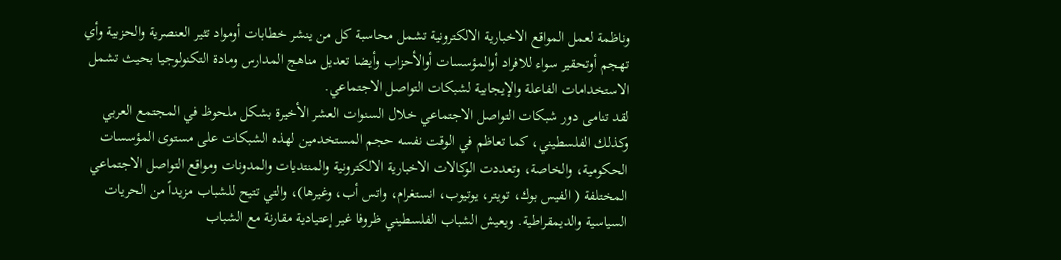وناظمة لعمل المواقع الاخبارية الالكترونية تشمل محاسبة كل من ينشر خطابات أومواد تثير العنصرية والحزبية وأي تهجم أوتحقير سواء للافراد أوالمؤسسات أوالأحزاب وأيضا تعديل مناهج المدارس ومادة التكنولوجيا بحيث تشمل الاستخدامات الفاعلة والإيجابية لشبكات التواصل الاجتماعي.
لقد تنامى دور شبكات التواصل الاجتماعي خلال السنوات العشر الأخيرة بشكل ملحوظ في المجتمع العربي وكذلك الفلسطيني، كما تعاظم في الوقت نفسه حجم المستخدمين لهذه الشبكات على مستوى المؤسسات الحكومية، والخاصة، وتعددت الوكالات الاخبارية الالكترونية والمنتديات والمدونات ومواقع التواصل الاجتماعي المختلفة ( الفيس بوك، تويتر، يوتيوب، انستغرام، واتس أب، وغيرها)، والتي تتيح للشباب مزيداً من الحريات السياسية والديمقراطية. ويعيش الشباب الفلسطيني ظروفا غير إعتيادية مقارنة مع الشباب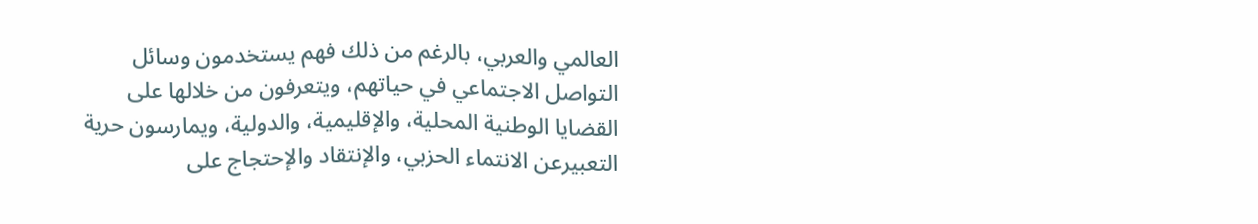العالمي والعربي، بالرغم من ذلك فهم يستخدمون وسائل التواصل الاجتماعي في حياتهم، ويتعرفون من خلالها على القضايا الوطنية المحلية، والإقليمية، والدولية، ويمارسون حرية التعبيرعن الانتماء الحزبي، والإنتقاد والإحتجاج على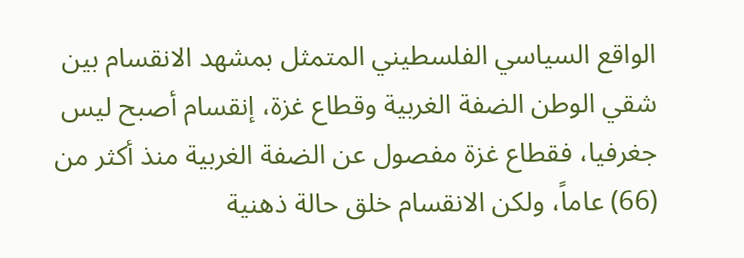الواقع السياسي الفلسطيني المتمثل بمشهد الانقسام بين شقي الوطن الضفة الغربية وقطاع غزة، إنقسام أصبح ليس جغرفيا، فقطاع غزة مفصول عن الضفة الغربية منذ أكثر من (66) عاماً، ولكن الانقسام خلق حالة ذهنية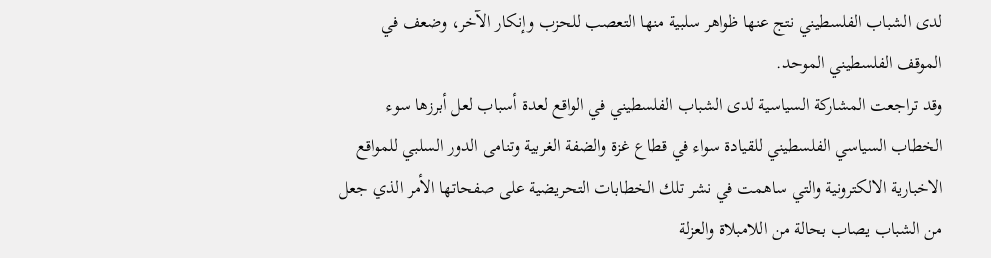لدى الشباب الفلسطيني نتج عنها ظواهر سلبية منها التعصب للحزب وإنكار الآخر، وضعف في الموقف الفلسطيني الموحد.
وقد تراجعت المشاركة السياسية لدى الشباب الفلسطيني في الواقع لعدة أسباب لعل أبرزها سوء الخطاب السياسي الفلسطيني للقيادة سواء في قطاع غزة والضفة الغربية وتنامى الدور السلبي للمواقع الاخبارية الالكترونية والتي ساهمت في نشر تلك الخطابات التحريضية على صفحاتها الأمر الذي جعل من الشباب يصاب بحالة من اللامبلاة والعزلة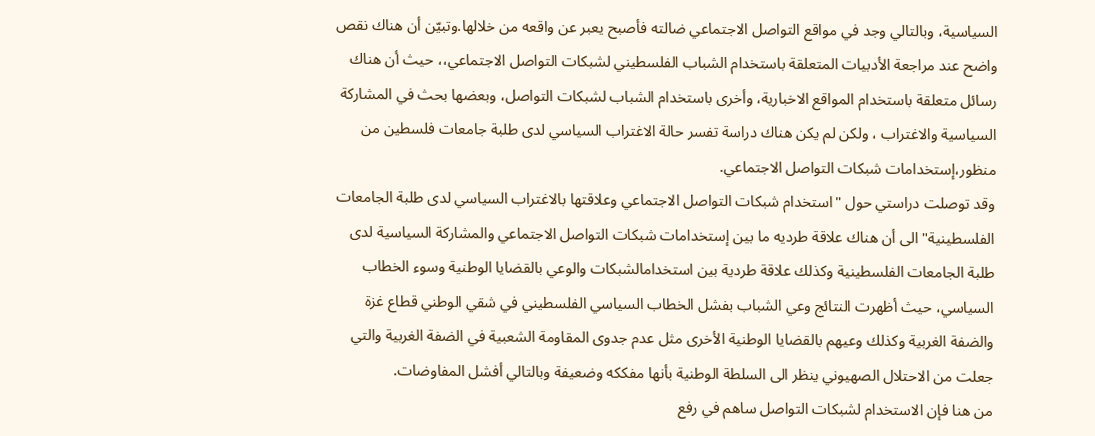السياسية، وبالتالي وجد في مواقع التواصل الاجتماعي ضالته فأصبح يعبر عن واقعه من خلالها.وتبيّن أن هناك نقص واضح عند مراجعة الأدبيات المتعلقة باستخدام الشباب الفلسطيني لشبكات التواصل الاجتماعي،، حيث أن هناك رسائل متعلقة باستخدام المواقع الاخبارية، وأخرى باستخدام الشباب لشبكات التواصل، وبعضها بحث في المشاركة السياسية والاغتراب ، ولكن لم يكن هناك دراسة تفسر حالة الاغتراب السياسي لدى طلبة جامعات فلسطين من منظور،إستخدامات شبكات التواصل الاجتماعي.
وقد توصلت دراستي حول "استخدام شبكات التواصل الاجتماعي وعلاقتها بالاغتراب السياسي لدى طلبة الجامعات الفلسطينية" الى أن هناك علاقة طرديه ما بين إستخدامات شبكات التواصل الاجتماعي والمشاركة السياسية لدى طلبة الجامعات الفلسطينية وكذلك علاقة طردية بين استخدامالشبكات والوعي بالقضايا الوطنية وسوء الخطاب السياسي، حيث أظهرت النتائج وعي الشباب بفشل الخطاب السياسي الفلسطيني في شقي الوطني قطاع غزة والضفة الغربية وكذلك وعيهم بالقضايا الوطنية الأخرى مثل عدم جدوى المقاومة الشعبية في الضفة الغربية والتي جعلت من الاحتلال الصهيوني ينظر الى السلطة الوطنية بأنها مفككه وضعيفة وبالتالي أفشل المفاوضات.
من هنا فإن الاستخدام لشبكات التواصل ساهم في رفع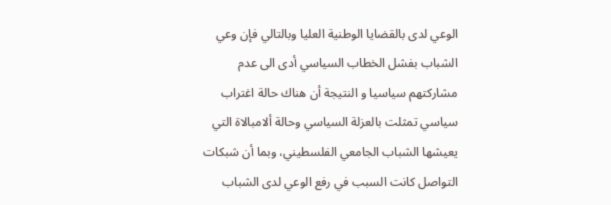الوعي لدى بالقضايا الوطنية العليا وبالتالي فإن وعي الشباب بفشل الخطاب السياسي أدى الى عدم مشاركتهم سياسيا و النتيجة أن هناك حالة اغتراب سياسي تمثلت بالعزلة السياسي وحالة ألامبالاة التي يعيشها الشباب الجامعي الفلسطيني، وبما أن شبكات التواصل كانت السبب في رفع الوعي لدى الشباب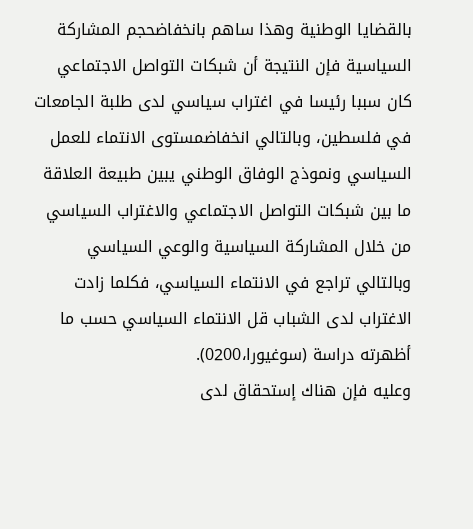بالقضايا الوطنية وهذا ساهم بانخفاضحجم المشاركة السياسية فإن النتيجة أن شبكات التواصل الاجتماعي كان سببا رئيسا في اغتراب سياسي لدى طلبة الجامعات في فلسطين، وبالتالي انخفاضمستوى الانتماء للعمل السياسي ونموذج الوفاق الوطني يبين طبيعة العلاقة ما بين شبكات التواصل الاجتماعي والاغتراب السياسي من خلال المشاركة السياسية والوعي السياسي وبالتالي تراجع في الانتماء السياسي، فكلما زادت الاغتراب لدى الشباب قل الانتماء السياسي حسب ما أظهرته دراسة (سوغيورا،0200).
وعليه فإن هناك إستحقاق لدى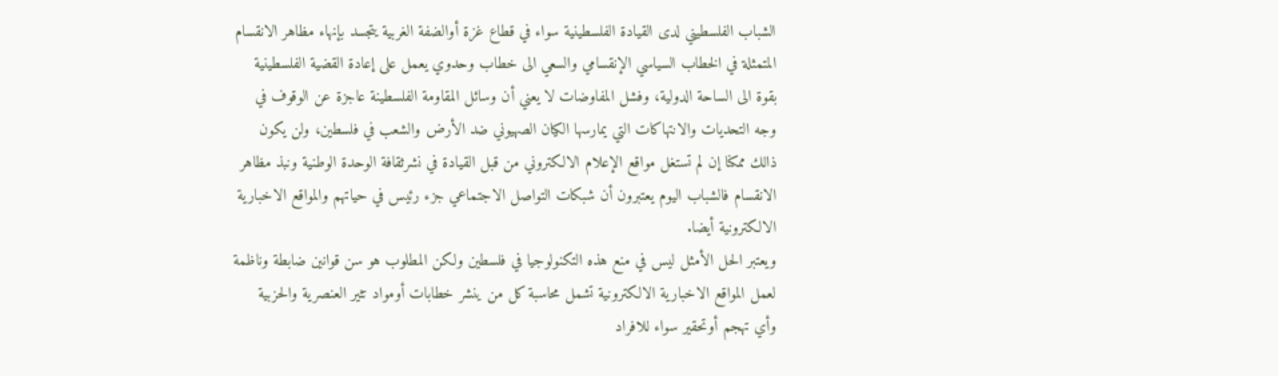الشباب الفلسطيني لدى القيادة الفلسطينية سواء في قطاع غزة أوالضفة الغربية يتجسد بإنهاء مظاهر الانقسام المتمثلة في الخطاب السياسي الإنقسامي والسعي الى خطاب وحدوي يعمل على إعادة القضية الفلسطينية بقوة الى الساحة الدولية، وفشل المفاوضات لا يعني أن وسائل المقاومة الفلسطينة عاجزة عن الوقوف في وجه التحديات والانتهاكات التي يمارسها الكيان الصهيوني ضد الأرض والشعب في فلسطين، ولن يكون ذالك ممكنا إن لم تستغل مواقع الإعلام الالكتروني من قبل القيادة في نشرثقافة الوحدة الوطنية ونبذ مظاهر الانقسام فالشباب اليوم يعتبرون أن شبكات التواصل الاجتماعي جزء رئيس في حياتهم والمواقع الاخبارية الالكترونية أيضا.
ويعتبر الحل الأمثل ليس في منع هذه التكنولوجيا في فلسطين ولكن المطلوب هو سن قوانين ضابطة وناظمة لعمل المواقع الاخبارية الالكترونية تشمل محاسبة كل من ينشر خطابات أومواد تثير العنصرية والحزبية وأي تهجم أوتحقير سواء للافراد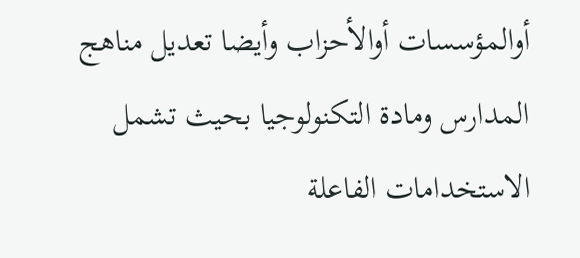أوالمؤسسات أوالأحزاب وأيضا تعديل مناهج المدارس ومادة التكنولوجيا بحيث تشمل الاستخدامات الفاعلة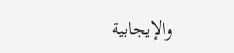والإيجابية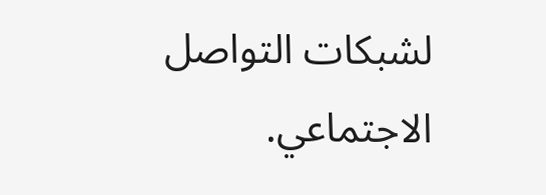لشبكات التواصل الاجتماعي.